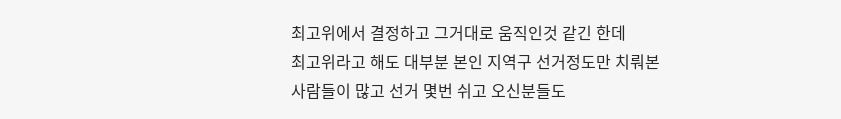최고위에서 결정하고 그거대로 움직인것 같긴 한데
최고위라고 해도 대부분 본인 지역구 선거정도만 치뤄본
사람들이 많고 선거 몇번 쉬고 오신분들도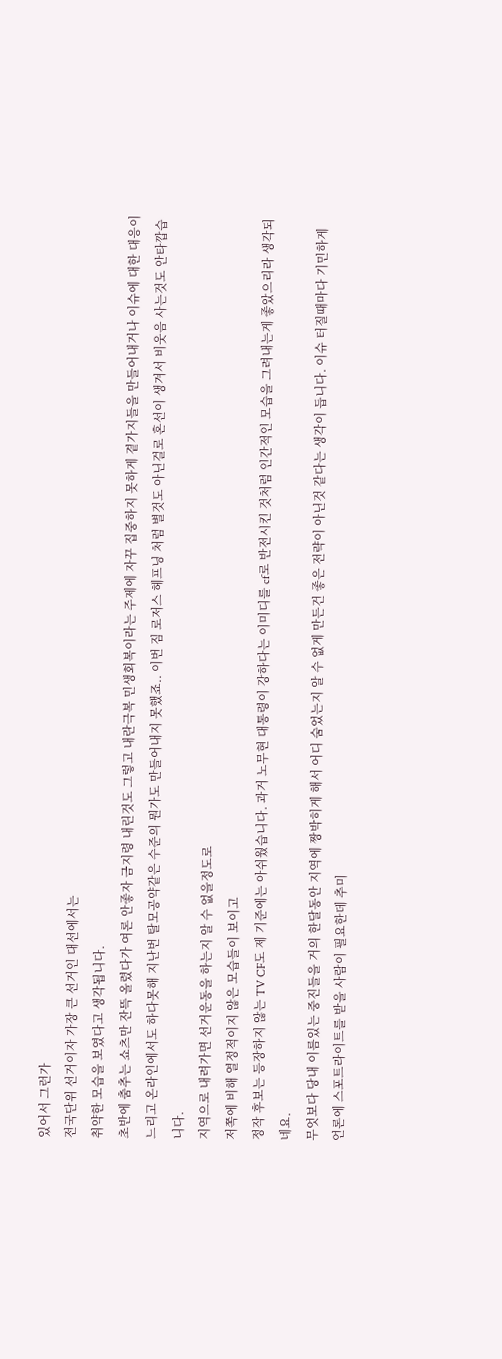있어서 그런가
전국단위 선거이자 가장 큰 선거인 대선에서는
취약한 모습을 보였다고 생각됩니다.
초반에 춤추는 쇼츠만 잔뜩 올렸다가 여론 안좋자 금지령 내린것도 그렇고 내란극복 민생회복이라는 주제에 자꾸 집중하지 못하게 곁가지들을 만들어내거나 이슈에 대한 대응이 느리고 온라인에서도 하다못해 지난번 탈모공약같은 수준의 뭔가도 만들어내지 못했죠.. 이번 짐 로저스 헤프닝 처럼 별것도 아닌걸로 혼선이 생겨서 비웃음 사는것도 안타깝습니다.
지역으로 내려가면 선거운동을 하는지 알 수 없을정도로
저쪽에 비해 열정적이지 않은 모습들이 보이고
정작 후보는 등장하지 않는 TV CF도 제 기준에는 아쉬웠습니다. 과거 노무현 대통령이 강하다는 이미디를 cf로 반전시킨 것처럼 인간적인 모습을 그려내는게 좋았으리라 생각되네요.
무엇보다 당내 이름있는 중진들을 거의 한달동안 지역에 짱박히게 해서 어디 숨었는지 알 수 없게 만든건 좋은 전략이 아닌것 같다는 생각이 듭니다. 이슈 터질때마다 기민하게 언론에 스포트라이트를 받을 사람이 필요한데 추미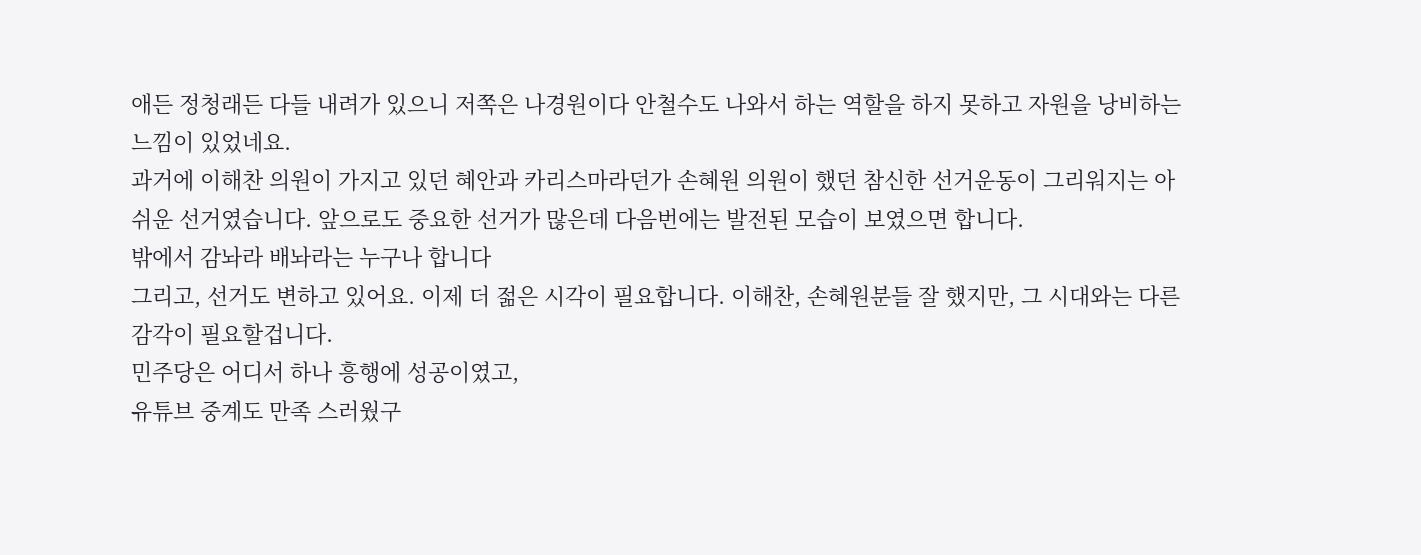애든 정청래든 다들 내려가 있으니 저쪽은 나경원이다 안철수도 나와서 하는 역할을 하지 못하고 자원을 낭비하는 느낌이 있었네요.
과거에 이해찬 의원이 가지고 있던 혜안과 카리스마라던가 손혜원 의원이 했던 참신한 선거운동이 그리워지는 아쉬운 선거였습니다. 앞으로도 중요한 선거가 많은데 다음번에는 발전된 모습이 보였으면 합니다.
밖에서 감놔라 배놔라는 누구나 합니다
그리고, 선거도 변하고 있어요. 이제 더 젊은 시각이 필요합니다. 이해찬, 손혜원분들 잘 했지만, 그 시대와는 다른 감각이 필요할겁니다.
민주당은 어디서 하나 흥행에 성공이였고,
유튜브 중계도 만족 스러웠구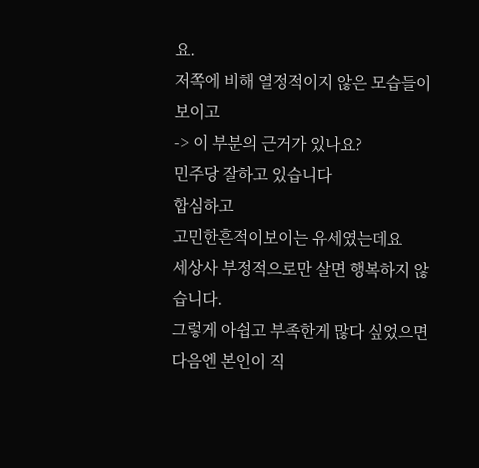요.
저쪽에 비해 열정적이지 않은 모습들이 보이고
-> 이 부분의 근거가 있나요?
민주당 잘하고 있습니다
합심하고
고민한흔적이보이는 유세였는데요
세상사 부정적으로만 살면 행복하지 않습니다.
그렇게 아쉽고 부족한게 많다 싶었으면 다음엔 본인이 직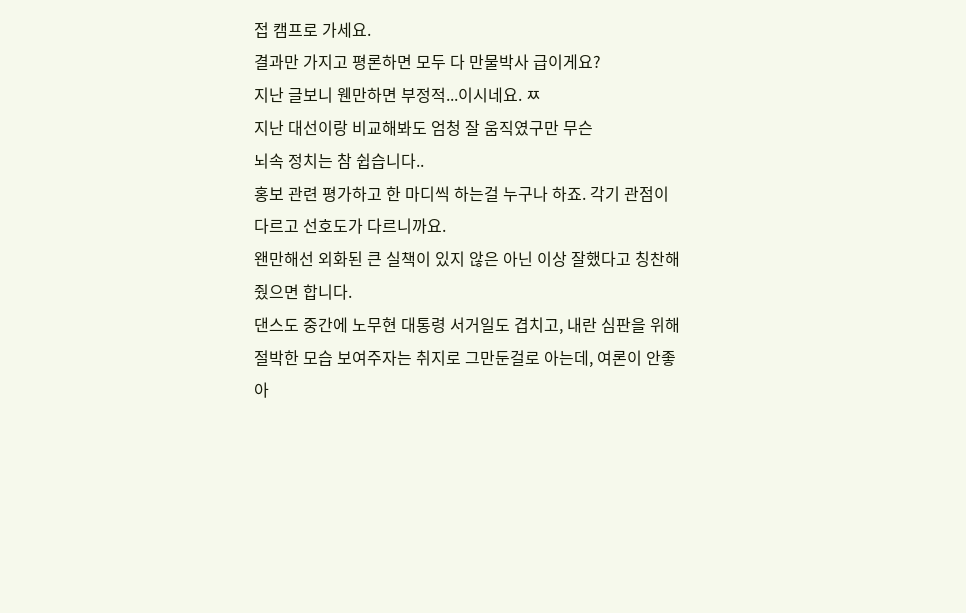접 캠프로 가세요.
결과만 가지고 평론하면 모두 다 만물박사 급이게요?
지난 글보니 웬만하면 부정적...이시네요. ㅉ
지난 대선이랑 비교해봐도 엄청 잘 움직였구만 무슨
뇌속 정치는 참 쉽습니다..
홍보 관련 평가하고 한 마디씩 하는걸 누구나 하죠. 각기 관점이 다르고 선호도가 다르니까요.
왠만해선 외화된 큰 실책이 있지 않은 아닌 이상 잘했다고 칭찬해줬으면 합니다.
댄스도 중간에 노무현 대통령 서거일도 겹치고, 내란 심판을 위해 절박한 모습 보여주자는 취지로 그만둔걸로 아는데, 여론이 안좋아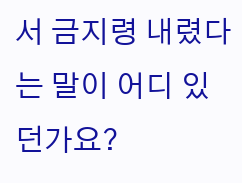서 금지령 내렸다는 말이 어디 있던가요?